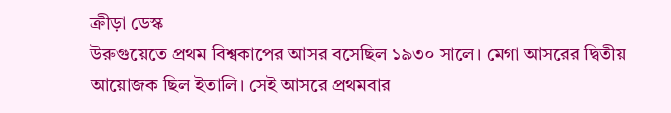ক্রীড়া ডেস্ক
উরুগুয়েতে প্রথম বিশ্বকাপের আসর বসেছিল ১৯৩০ সালে। মেগা আসরের দ্বিতীয় আয়োজক ছিল ইতালি। সেই আসরে প্রথমবার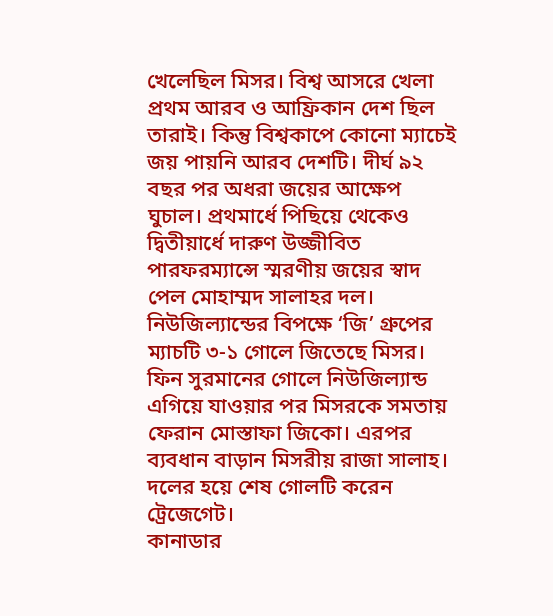খেলেছিল মিসর। বিশ্ব আসরে খেলা প্রথম আরব ও আফ্রিকান দেশ ছিল তারাই। কিন্তু বিশ্বকাপে কোনো ম্যাচেই জয় পায়নি আরব দেশটি। দীর্ঘ ৯২ বছর পর অধরা জয়ের আক্ষেপ ঘুচাল। প্রথমার্ধে পিছিয়ে থেকেও দ্বিতীয়ার্ধে দারুণ উজ্জীবিত পারফরম্যান্সে স্মরণীয় জয়ের স্বাদ পেল মোহাম্মদ সালাহর দল। নিউজিল্যান্ডের বিপক্ষে ‘জি’ গ্রুপের ম্যাচটি ৩-১ গোলে জিতেছে মিসর। ফিন সুরমানের গোলে নিউজিল্যান্ড এগিয়ে যাওয়ার পর মিসরকে সমতায় ফেরান মোস্তাফা জিকো। এরপর ব্যবধান বাড়ান মিসরীয় রাজা সালাহ। দলের হয়ে শেষ গোলটি করেন ট্রেজেগেট।
কানাডার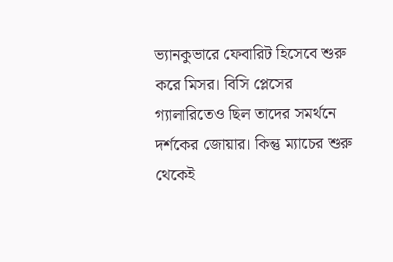ভ্যানকুভারে ফেবারিট হিসেবে শুরু করে মিসর। বিসি প্লেসের গ্যালারিতেও ছিল তাদের সমর্থনে দর্শকের জোয়ার। কিন্তু ম্যাচের শুরু থেকেই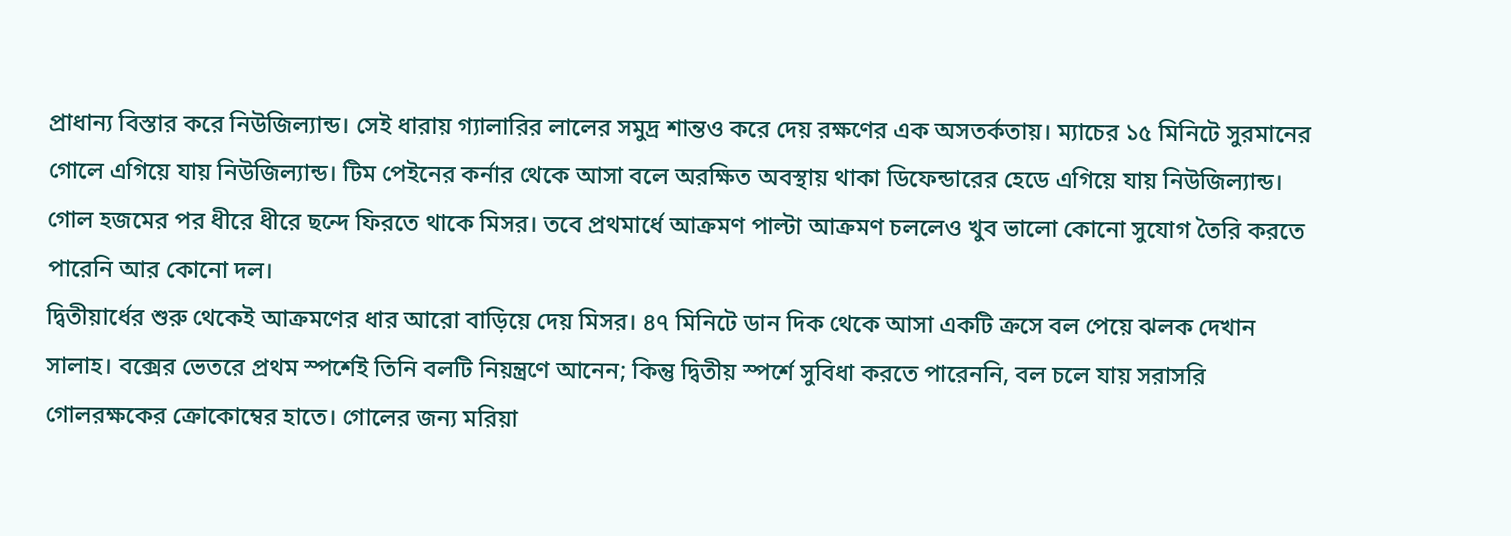প্রাধান্য বিস্তার করে নিউজিল্যান্ড। সেই ধারায় গ্যালারির লালের সমুদ্র শান্তও করে দেয় রক্ষণের এক অসতর্কতায়। ম্যাচের ১৫ মিনিটে সুরমানের গোলে এগিয়ে যায় নিউজিল্যান্ড। টিম পেইনের কর্নার থেকে আসা বলে অরক্ষিত অবস্থায় থাকা ডিফেন্ডারের হেডে এগিয়ে যায় নিউজিল্যান্ড। গোল হজমের পর ধীরে ধীরে ছন্দে ফিরতে থাকে মিসর। তবে প্রথমার্ধে আক্রমণ পাল্টা আক্রমণ চললেও খুব ভালো কোনো সুযোগ তৈরি করতে পারেনি আর কোনো দল।
দ্বিতীয়ার্ধের শুরু থেকেই আক্রমণের ধার আরো বাড়িয়ে দেয় মিসর। ৪৭ মিনিটে ডান দিক থেকে আসা একটি ক্রসে বল পেয়ে ঝলক দেখান সালাহ। বক্সের ভেতরে প্রথম স্পর্শেই তিনি বলটি নিয়ন্ত্রণে আনেন; কিন্তু দ্বিতীয় স্পর্শে সুবিধা করতে পারেননি, বল চলে যায় সরাসরি গোলরক্ষকের ক্রোকোম্বের হাতে। গোলের জন্য মরিয়া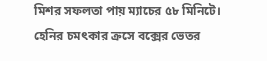মিশর সফলতা পায় ম্যাচের ৫৮ মিনিটে। হেনির চমৎকার ক্রসে বক্সের ভেতর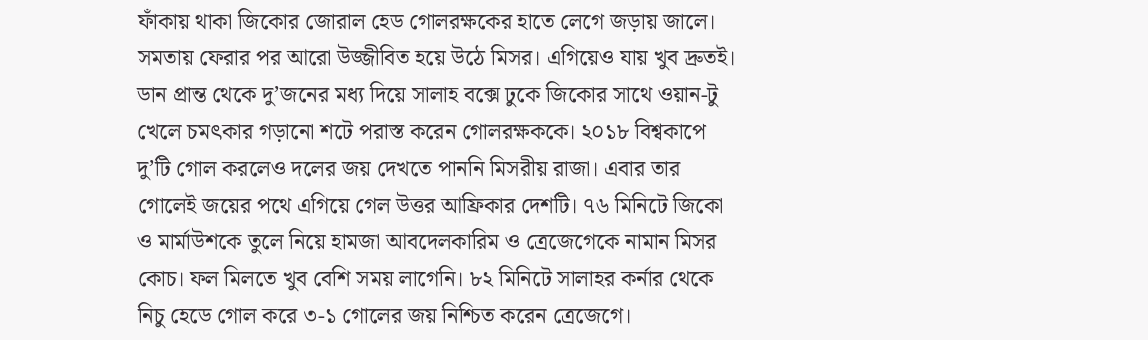ফাঁকায় থাকা জিকোর জোরাল হেড গোলরক্ষকের হাতে লেগে জড়ায় জালে। সমতায় ফেরার পর আরো উজ্জীবিত হয়ে উঠে মিসর। এগিয়েও যায় খুব দ্রুতই।
ডান প্রান্ত থেকে দু’জনের মধ্য দিয়ে সালাহ বক্সে ঢুকে জিকোর সাথে ওয়ান-টু খেলে চমৎকার গড়ানো শটে পরাস্ত করেন গোলরক্ষককে। ২০১৮ বিশ্বকাপে দু’টি গোল করলেও দলের জয় দেখতে পাননি মিসরীয় রাজা। এবার তার গোলেই জয়ের পথে এগিয়ে গেল উত্তর আফ্রিকার দেশটি। ৭৬ মিনিটে জিকো ও মার্মাউশকে তুলে নিয়ে হামজা আবদেলকারিম ও ত্রেজেগেকে নামান মিসর কোচ। ফল মিলতে খুব বেশি সময় লাগেনি। ৮২ মিনিটে সালাহর কর্নার থেকে নিচু হেডে গোল করে ৩-১ গোলের জয় নিশ্চিত করেন ত্রেজেগে।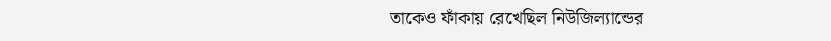তাকেও ফাঁকায় রেখেছিল নিউজিল্যান্ডের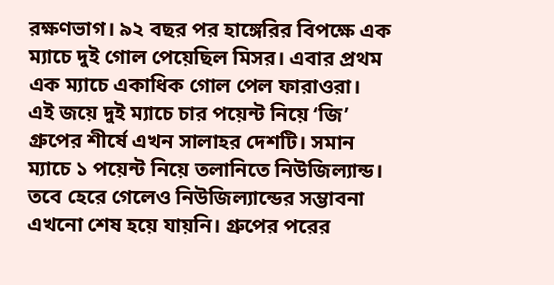রক্ষণভাগ। ৯২ বছর পর হাঙ্গেরির বিপক্ষে এক ম্যাচে দুই গোল পেয়েছিল মিসর। এবার প্রথম এক ম্যাচে একাধিক গোল পেল ফারাওরা।
এই জয়ে দুই ম্যাচে চার পয়েন্ট নিয়ে ‘জি’ গ্রুপের শীর্ষে এখন সালাহর দেশটি। সমান ম্যাচে ১ পয়েন্ট নিয়ে তলানিতে নিউজিল্যান্ড। তবে হেরে গেলেও নিউজিল্যান্ডের সম্ভাবনা এখনো শেষ হয়ে যায়নি। গ্রুপের পরের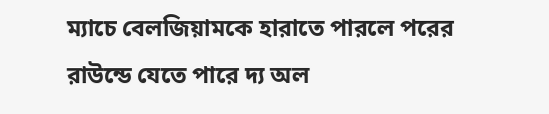ম্যাচে বেলজিয়ামকে হারাতে পারলে পরের রাউন্ডে যেতে পারে দ্য অল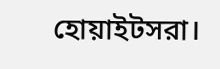হোয়াইটসরা।